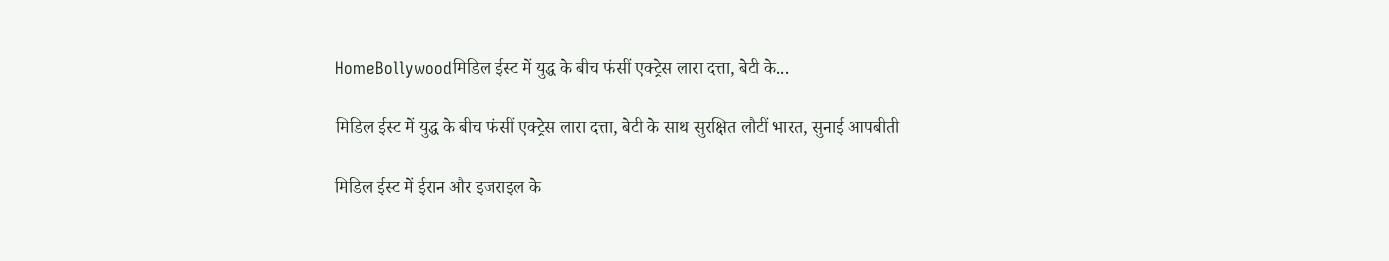HomeBollywoodमिडिल ईस्ट में युद्ध के बीच फंसीं एक्ट्रेस लारा दत्ता, बेटी के...

मिडिल ईस्ट में युद्ध के बीच फंसीं एक्ट्रेस लारा दत्ता, बेटी के साथ सुरक्षित लौटीं भारत, सुनाई आपबीती

मिडिल ईस्ट में ईरान और इजराइल के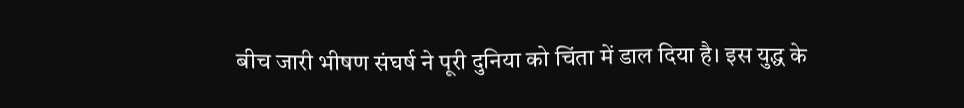बीच जारी भीषण संघर्ष ने पूरी दुनिया को चिंता में डाल दिया है। इस युद्ध के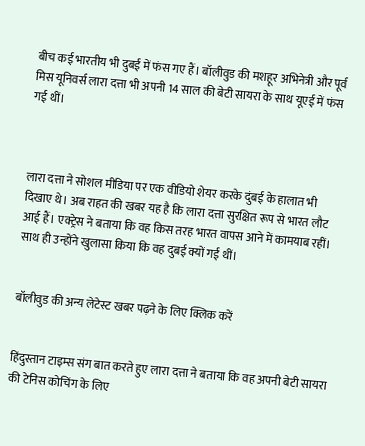बीच कई भारतीय भी दुबई में फंस गए हैं। बॉलीवुड की मशहूर अभिनेत्री और पूर्व मिस यूनिवर्स लारा दत्ता भी अपनी 14 साल की बेटी सायरा के साथ यूएई में फंस गई थीं।



लारा दत्ता ने सोशल मीडिया पर एक वीडियो शेयर करके दुंबई के हालात भी दिखाए थे। अब राहत की खबर यह है कि लारा दत्ता सुरक्षित रूप से भारत लौट आई हैं। एक्ट्रेस ने बताया कि वह किस तरह भारत वापस आने में कामयाब रहीं। साथ ही उन्होंने खुलासा किया कि वह दुबई क्यों गई थीं।


बॉलीवुड की अन्य लेटेस्ट खबर पढ़ने के लिए क्लिक करें


हिंदुस्तान टाइम्स संग बात करते हुए लारा दत्ता ने बताया कि वह अपनी बेटी सायरा की टेनिस कोचिंग के लिए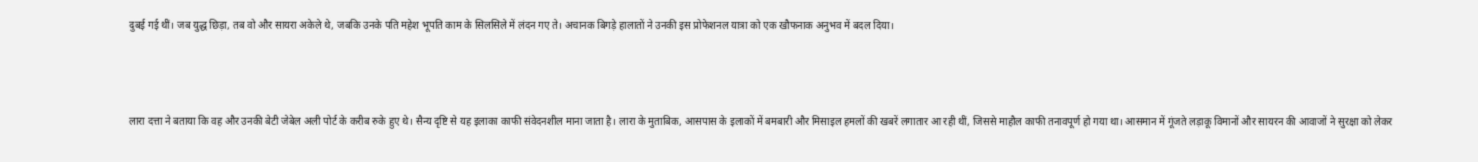दुबई गई थीं। जब युद्ध छिड़ा, तब वो और सायरा अकेले थे, जबकि उनके पति महेश भूपति काम के सिलसिले में लंदन गए ते। अचानक बिगड़े हालातों ने उनकी इस प्रोफेशनल यात्रा को एक खौफनाक अनुभव में बदल दिया।



लारा दत्ता ने बताया कि वह और उनकी बेटी जेबेल अली पोर्ट के करीब रुके हुए थे। सैन्य दृष्टि से यह इलाका काफी संवेदनशील माना जाता है। लारा के मुताबिक, आसपास के इलाकों में बमबारी और मिसाइल हमलों की खबरें लगातार आ रही थीं, जिससे माहौल काफी तनावपूर्ण हो गया था। आसमान में गूंजते लड़ाकू विमानों और सायरन की आवाजों ने सुरक्षा को लेकर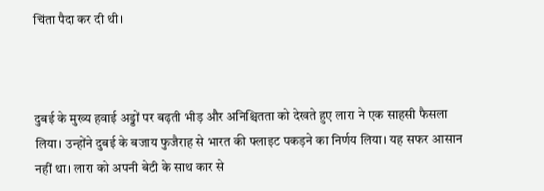चिंता पैदा कर दी थी।



दुबई के मुख्य हवाई अड्डों पर बढ़ती भीड़ और अनिश्चितता को देखते हुए लारा ने एक साहसी फैसला लिया। उन्होंने दुबई के बजाय फुजैराह से भारत की फ्लाइट पकड़ने का निर्णय लिया। यह सफर आसान नहीं था। लारा को अपनी बेटी के साथ कार से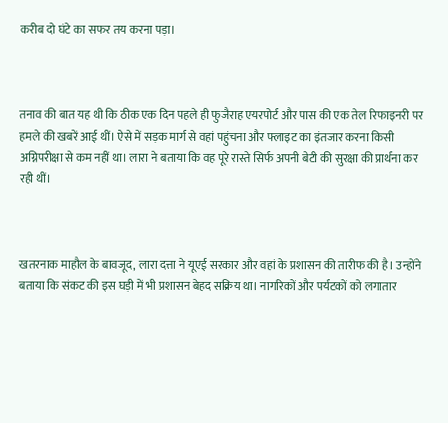करीब दो घंटे का सफर तय करना पड़ा।



तनाव की बात यह थी कि ठीक एक दिन पहले ही फुजैराह एयरपोर्ट और पास की एक तेल रिफाइनरी पर हमले की खबरें आई थीं। ऐसे में सड़क मार्ग से वहां पहुंचना और फ्लाइट का इंतजार करना किसी अग्निपरीक्षा से कम नहीं था। लारा ने बताया कि वह पूरे रास्ते सिर्फ अपनी बेटी की सुरक्षा की प्रार्थना कर रही थीं।



खतरनाक माहौल के बावजूद, लारा दत्ता ने यूएई सरकार और वहां के प्रशासन की तारीफ की है। उन्होंने बताया कि संकट की इस घड़ी में भी प्रशासन बेहद सक्रिय था। नागरिकों और पर्यटकों को लगातार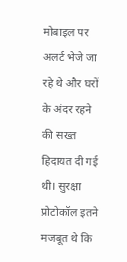मोबाइल पर अलर्ट भेजे जा रहे थे और घरों के अंदर रहने की सख्त हिदायत दी गई थी। सुरक्षा प्रोटोकॉल इतने मजबूत थे कि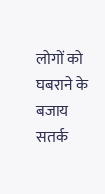लोगों को घबराने के बजाय सतर्क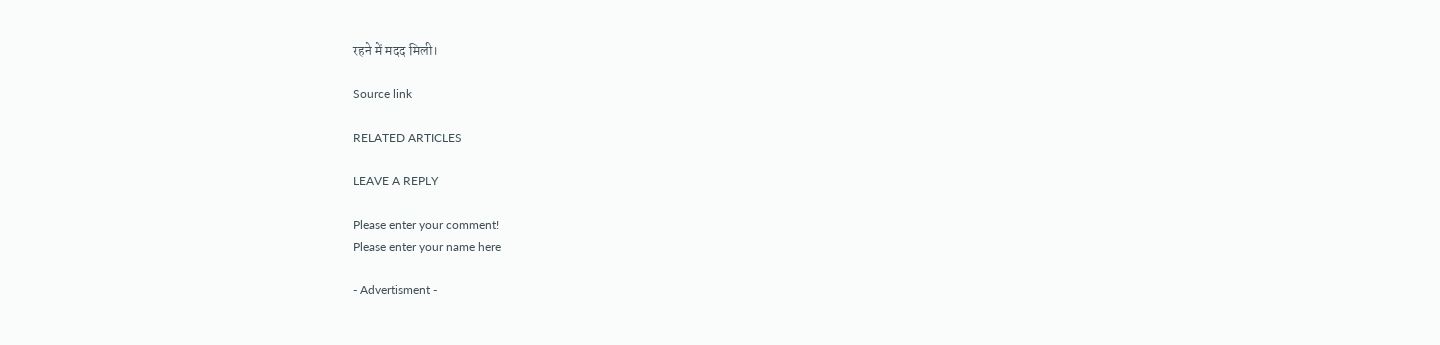रहने में मदद मिली।

Source link

RELATED ARTICLES

LEAVE A REPLY

Please enter your comment!
Please enter your name here

- Advertisment -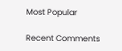Most Popular

Recent Comments